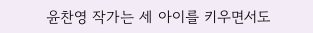윤찬영 작가는 세 아이를 키우면서도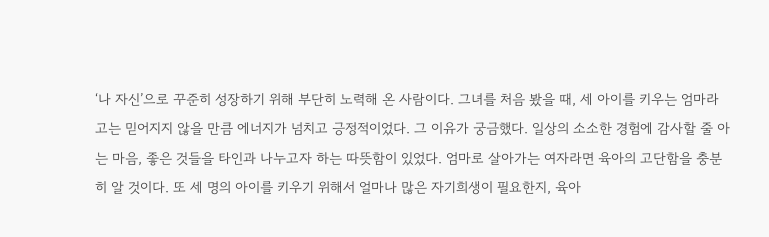‘나 자신’으로 꾸준히 성장하기 위해 부단히 노력해 온 사람이다. 그녀를 처음 봤을 때, 세 아이를 키우는 엄마라고는 믿어지지 않을 만큼 에너지가 넘치고 긍정적이었다. 그 이유가 궁금했다. 일상의 소소한 경험에 감사할 줄 아는 마음, 좋은 것들을 타인과 나누고자 하는 따뜻함이 있었다. 엄마로 살아가는 여자라면 육아의 고단함을 충분히 알 것이다. 또 세 명의 아이를 키우기 위해서 얼마나 많은 자기희생이 필요한지, 육아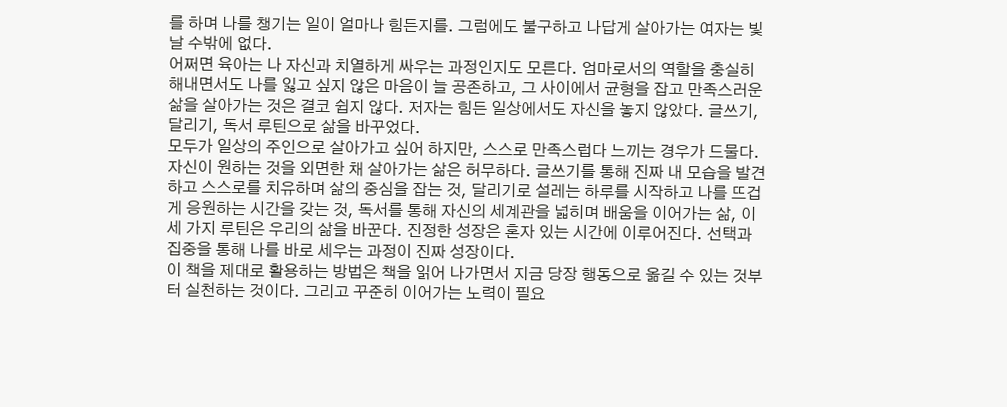를 하며 나를 챙기는 일이 얼마나 힘든지를. 그럼에도 불구하고 나답게 살아가는 여자는 빛날 수밖에 없다.
어쩌면 육아는 나 자신과 치열하게 싸우는 과정인지도 모른다. 엄마로서의 역할을 충실히 해내면서도 나를 잃고 싶지 않은 마음이 늘 공존하고, 그 사이에서 균형을 잡고 만족스러운 삶을 살아가는 것은 결코 쉽지 않다. 저자는 힘든 일상에서도 자신을 놓지 않았다. 글쓰기, 달리기, 독서 루틴으로 삶을 바꾸었다.
모두가 일상의 주인으로 살아가고 싶어 하지만, 스스로 만족스럽다 느끼는 경우가 드물다. 자신이 원하는 것을 외면한 채 살아가는 삶은 허무하다. 글쓰기를 통해 진짜 내 모습을 발견하고 스스로를 치유하며 삶의 중심을 잡는 것, 달리기로 설레는 하루를 시작하고 나를 뜨겁게 응원하는 시간을 갖는 것, 독서를 통해 자신의 세계관을 넓히며 배움을 이어가는 삶, 이 세 가지 루틴은 우리의 삶을 바꾼다. 진정한 성장은 혼자 있는 시간에 이루어진다. 선택과 집중을 통해 나를 바로 세우는 과정이 진짜 성장이다.
이 책을 제대로 활용하는 방법은 책을 읽어 나가면서 지금 당장 행동으로 옮길 수 있는 것부터 실천하는 것이다. 그리고 꾸준히 이어가는 노력이 필요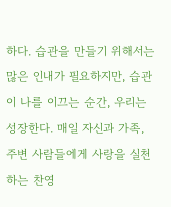하다. 습관을 만들기 위해서는 많은 인내가 필요하지만, 습관이 나를 이끄는 순간, 우리는 성장한다. 매일 자신과 가족, 주변 사람들에게 사랑을 실천하는 찬영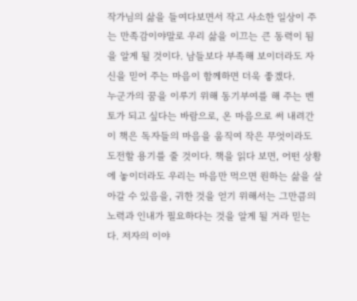작가님의 삶을 들여다보면서 작고 사소한 일상이 주는 만족감이야말로 우리 삶을 이끄는 큰 동력이 됨을 알게 될 것이다. 남들보다 부족해 보이더라도 자신을 믿어 주는 마음이 함께하면 더욱 좋겠다.
누군가의 꿈을 이루기 위해 동기부여를 해 주는 멘토가 되고 싶다는 바람으로, 온 마음으로 써 내려간 이 책은 독자들의 마음을 움직여 작은 무엇이라도 도전할 용기를 줄 것이다. 책을 읽다 보면, 어떤 상황에 놓이더라도 우리는 마음만 먹으면 원하는 삶을 살아갈 수 있음을, 귀한 것을 얻기 위해서는 그만큼의 노력과 인내가 필요하다는 것을 알게 될 거라 믿는다. 저자의 이야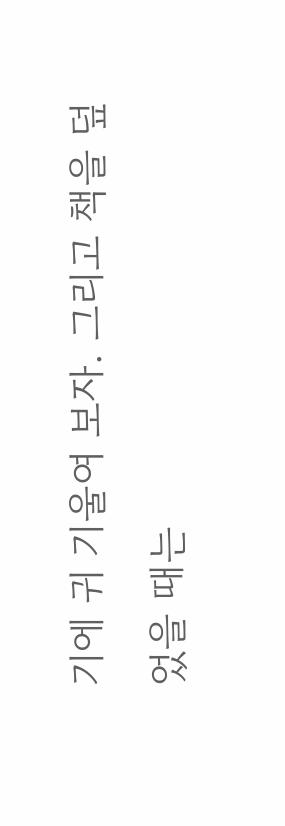기에 귀 기울여 보자. 그리고 책을 덮었을 때는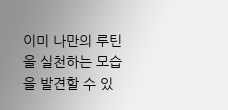이미 나만의 루틴을 실천하는 모습을 발견할 수 있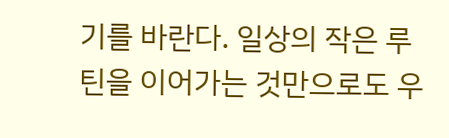기를 바란다. 일상의 작은 루틴을 이어가는 것만으로도 우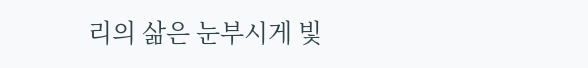리의 삶은 눈부시게 빛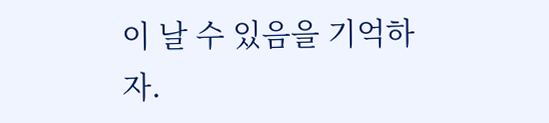이 날 수 있음을 기억하자.